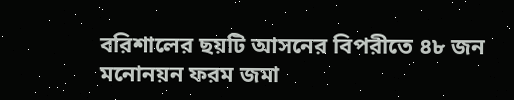বরিশালের ছয়টি আসনের বিপরীতে ৪৮ জন মনোনয়ন ফরম জমা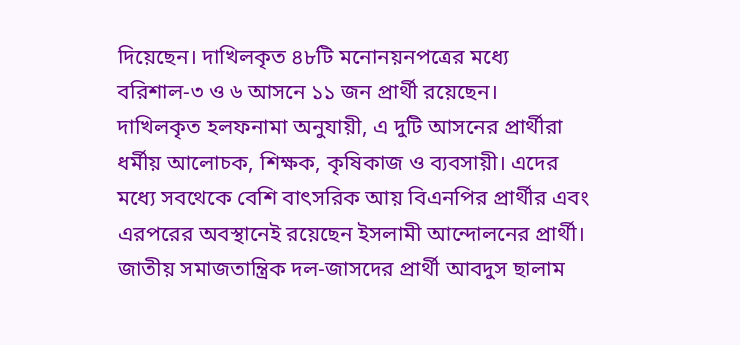দিয়েছেন। দাখিলকৃত ৪৮টি মনোনয়নপত্রের মধ্যে বরিশাল-৩ ও ৬ আসনে ১১ জন প্রার্থী রয়েছেন।
দাখিলকৃত হলফনামা অনুযায়ী, এ দুটি আসনের প্রার্থীরা ধর্মীয় আলোচক, শিক্ষক, কৃষিকাজ ও ব্যবসায়ী। এদের মধ্যে সবথেকে বেশি বাৎসরিক আয় বিএনপির প্রার্থীর এবং এরপরের অবস্থানেই রয়েছেন ইসলামী আন্দোলনের প্রার্থী।
জাতীয় সমাজতান্ত্রিক দল-জাসদের প্রার্থী আবদুস ছালাম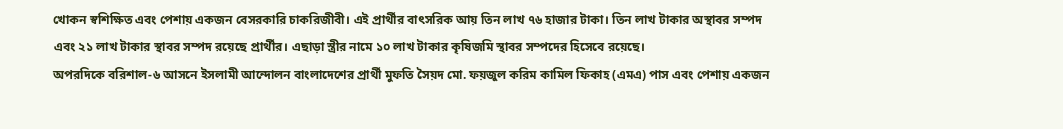খোকন স্বশিক্ষিত এবং পেশায় একজন বেসরকারি চাকরিজীবী। এই প্রার্থীর বাৎসরিক আয় তিন লাখ ৭৬ হাজার টাকা। তিন লাখ টাকার অস্থাবর সম্পদ এবং ২১ লাখ টাকার স্থাবর সম্পদ রয়েছে প্রার্থীর। এছাড়া স্ত্রীর নামে ১০ লাখ টাকার কৃষিজমি স্থাবর সম্পদের হিসেবে রয়েছে।
অপরদিকে বরিশাল-৬ আসনে ইসলামী আন্দোলন বাংলাদেশের প্রার্থী মুফতি সৈয়দ মো. ফয়জুল করিম কামিল ফিকাহ (এমএ) পাস এবং পেশায় একজন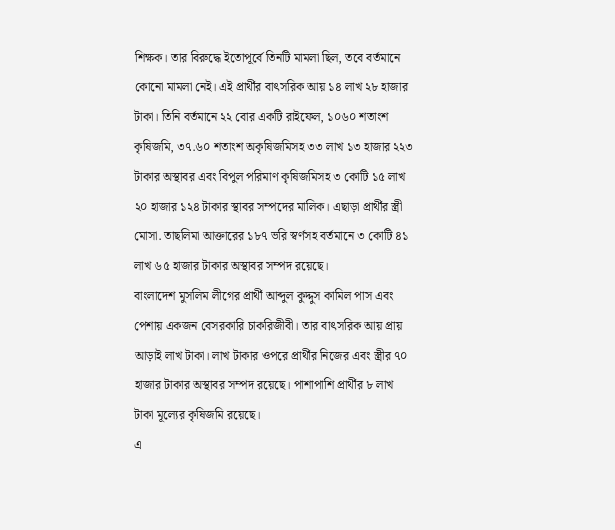শিক্ষক। তার বিরুদ্ধে ইতোপূর্বে তিনটি মামলা ছিল, তবে বর্তমানে কোনো মামলা নেই। এই প্রার্থীর বাৎসরিক আয় ১৪ লাখ ২৮ হাজার টাকা। তিনি বর্তমানে ২২ বোর একটি রাইফেল, ১০৬০ শতাংশ কৃষিজমি, ৩৭.৬০ শতাংশ অকৃষিজমিসহ ৩৩ লাখ ১৩ হাজার ২২৩ টাকার অস্থাবর এবং বিপুল পরিমাণ কৃষিজমিসহ ৩ কোটি ১৫ লাখ ২০ হাজার ১২৪ টাকার স্থাবর সম্পদের মালিক। এছাড়া প্রার্থীর স্ত্রী মোসা. তাছলিমা আক্তারের ১৮৭ ভরি স্বর্ণসহ বর্তমানে ৩ কোটি ৪১ লাখ ৬৫ হাজার টাকার অস্থাবর সম্পদ রয়েছে।
বাংলাদেশ মুসলিম লীগের প্রার্থী আব্দুল কুদ্দুস কামিল পাস এবং পেশায় একজন বেসরকারি চাকরিজীবী। তার বাৎসরিক আয় প্রায় আড়াই লাখ টাকা। লাখ টাকার ওপরে প্রার্থীর নিজের এবং স্ত্রীর ৭০ হাজার টাকার অস্থাবর সম্পদ রয়েছে। পাশাপাশি প্রার্থীর ৮ লাখ টাকা মূল্যের কৃষিজমি রয়েছে।
এ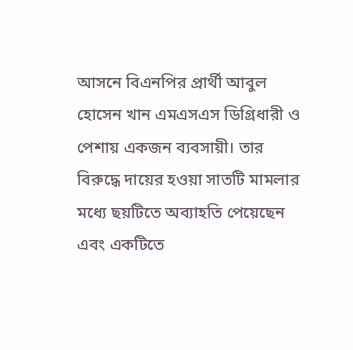আসনে বিএনপির প্রার্থী আবুল হোসেন খান এমএসএস ডিগ্রিধারী ও পেশায় একজন ব্যবসায়ী। তার বিরুদ্ধে দায়ের হওয়া সাতটি মামলার মধ্যে ছয়টিতে অব্যাহতি পেয়েছেন এবং একটিতে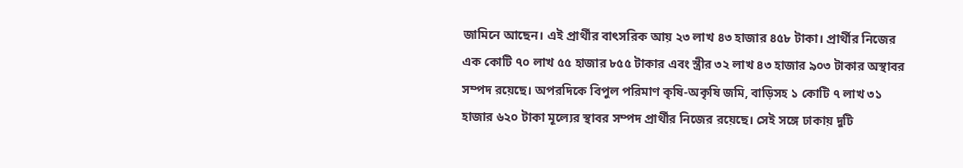জামিনে আছেন। এই প্রার্থীর বাৎসরিক আয় ২৩ লাখ ৪৩ হাজার ৪৫৮ টাকা। প্রার্থীর নিজের এক কোটি ৭০ লাখ ৫৫ হাজার ৮৫৫ টাকার এবং স্ত্রীর ৩২ লাখ ৪৩ হাজার ৯০৩ টাকার অস্থাবর সম্পদ রয়েছে। অপরদিকে বিপুল পরিমাণ কৃষি-অকৃষি জমি, বাড়িসহ ১ কোটি ৭ লাখ ৩১ হাজার ৬২০ টাকা মূল্যের স্থাবর সম্পদ প্রার্থীর নিজের রয়েছে। সেই সঙ্গে ঢাকায় দুটি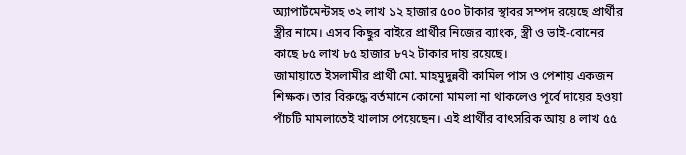অ্যাপার্টমেন্টসহ ৩২ লাখ ১২ হাজার ৫০০ টাকার স্থাবর সম্পদ রয়েছে প্রার্থীর স্ত্রীর নামে। এসব কিছুর বাইরে প্রার্থীর নিজের ব্যাংক, স্ত্রী ও ভাই-বোনের কাছে ৮৫ লাখ ৮৫ হাজার ৮৭২ টাকার দায় রয়েছে।
জামায়াতে ইসলামীর প্রার্থী মো. মাহমুদুন্নবী কামিল পাস ও পেশায় একজন শিক্ষক। তার বিরুদ্ধে বর্তমানে কোনো মামলা না থাকলেও পূর্বে দায়ের হওয়া পাঁচটি মামলাতেই খালাস পেয়েছেন। এই প্রার্থীর বাৎসরিক আয় ৪ লাখ ৫৫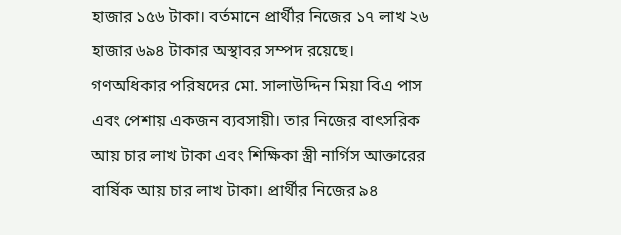হাজার ১৫৬ টাকা। বর্তমানে প্রার্থীর নিজের ১৭ লাখ ২৬ হাজার ৬৯৪ টাকার অস্থাবর সম্পদ রয়েছে।
গণঅধিকার পরিষদের মো. সালাউদ্দিন মিয়া বিএ পাস এবং পেশায় একজন ব্যবসায়ী। তার নিজের বাৎসরিক আয় চার লাখ টাকা এবং শিক্ষিকা স্ত্রী নার্গিস আক্তারের বার্ষিক আয় চার লাখ টাকা। প্রার্থীর নিজের ৯৪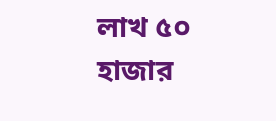লাখ ৫০ হাজার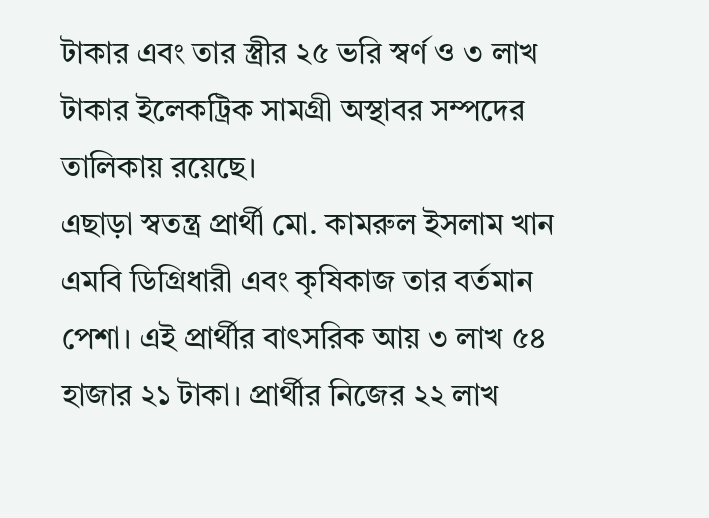টাকার এবং তার স্ত্রীর ২৫ ভরি স্বর্ণ ও ৩ লাখ টাকার ইলেকট্রিক সামগ্রী অস্থাবর সম্পদের তালিকায় রয়েছে।
এছাড়া স্বতন্ত্র প্রার্থী মো. কামরুল ইসলাম খান এমবি ডিগ্রিধারী এবং কৃষিকাজ তার বর্তমান পেশা। এই প্রার্থীর বাৎসরিক আয় ৩ লাখ ৫৪ হাজার ২১ টাকা। প্রার্থীর নিজের ২২ লাখ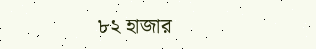৮২ হাজার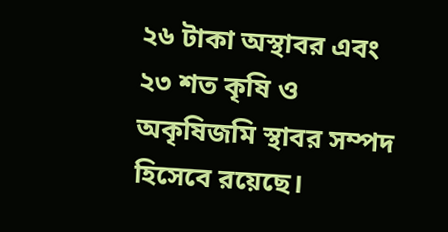২৬ টাকা অস্থাবর এবং ২৩ শত কৃষি ও অকৃষিজমি স্থাবর সম্পদ হিসেবে রয়েছে।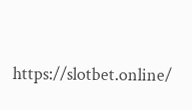https://slotbet.online/